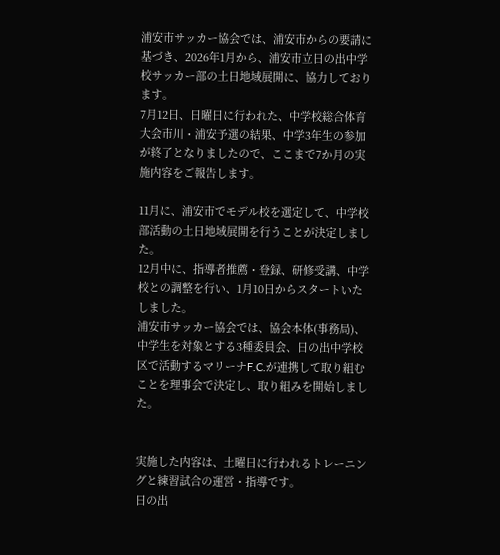浦安市サッカー協会では、浦安市からの要請に基づき、2026年1月から、浦安市立日の出中学校サッカー部の土日地域展開に、協力しております。
7月12日、日曜日に行われた、中学校総合体育大会市川・浦安予選の結果、中学3年生の参加が終了となりましたので、ここまで7か月の実施内容をご報告します。

11月に、浦安市でモデル校を選定して、中学校部活動の土日地域展開を行うことが決定しました。
12月中に、指導者推薦・登録、研修受講、中学校との調整を行い、1月10日からスタートいたしました。
浦安市サッカー協会では、協会本体(事務局)、中学生を対象とする3種委員会、日の出中学校区で活動するマリーナF.C.が連携して取り組むことを理事会で決定し、取り組みを開始しました。


実施した内容は、土曜日に行われるトレーニングと練習試合の運営・指導です。
日の出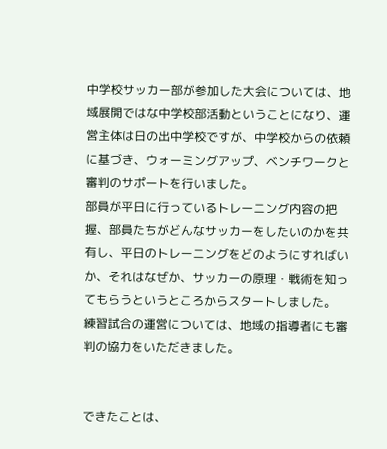中学校サッカー部が参加した大会については、地域展開ではな中学校部活動ということになり、運営主体は日の出中学校ですが、中学校からの依頼に基づき、ウォーミングアップ、ベンチワークと審判のサポートを行いました。
部員が平日に行っているトレーニング内容の把握、部員たちがどんなサッカーをしたいのかを共有し、平日のトレーニングをどのようにすればいか、それはなぜか、サッカーの原理・戦術を知ってもらうというところからスタートしました。
練習試合の運営については、地域の指導者にも審判の協力をいただきました。


できたことは、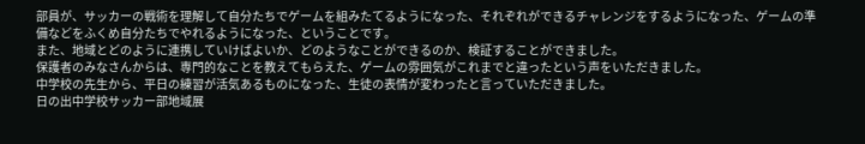部員が、サッカーの戦術を理解して自分たちでゲームを組みたてるようになった、それぞれができるチャレンジをするようになった、ゲームの準備などをふくめ自分たちでやれるようになった、ということです。
また、地域とどのように連携していけばよいか、どのようなことができるのか、検証することができました。
保護者のみなさんからは、専門的なことを教えてもらえた、ゲームの雰囲気がこれまでと違ったという声をいただきました。
中学校の先生から、平日の練習が活気あるものになった、生徒の表情が変わったと言っていただきました。
日の出中学校サッカー部地域展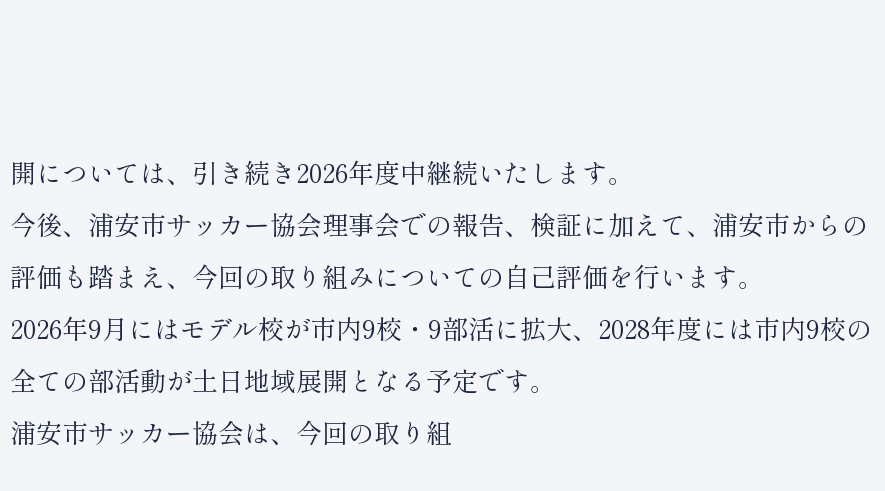開については、引き続き2026年度中継続いたします。
今後、浦安市サッカー協会理事会での報告、検証に加えて、浦安市からの評価も踏まえ、今回の取り組みについての自己評価を行います。
2026年9月にはモデル校が市内9校・9部活に拡大、2028年度には市内9校の全ての部活動が土日地域展開となる予定です。
浦安市サッカー協会は、今回の取り組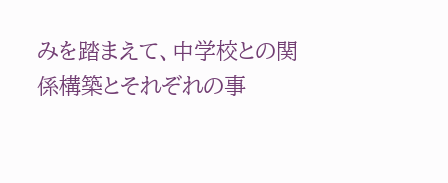みを踏まえて、中学校との関係構築とそれぞれの事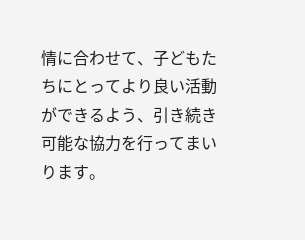情に合わせて、子どもたちにとってより良い活動ができるよう、引き続き可能な協力を行ってまいります。